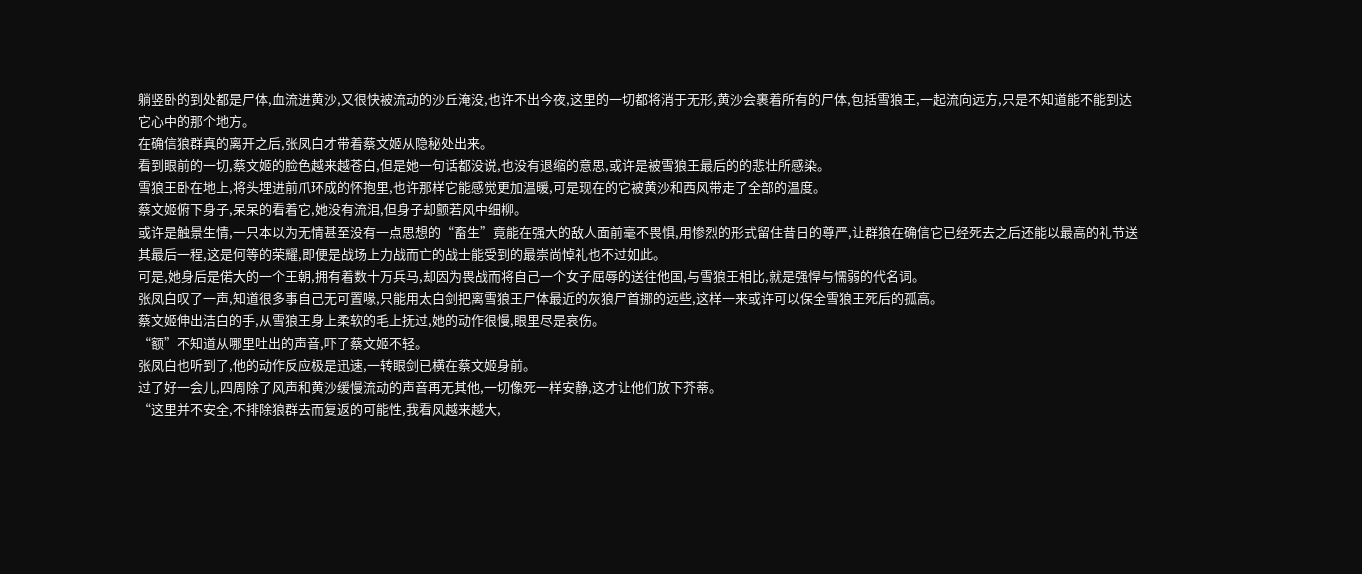躺竖卧的到处都是尸体,血流进黄沙,又很快被流动的沙丘淹没,也许不出今夜,这里的一切都将消于无形,黄沙会裹着所有的尸体,包括雪狼王,一起流向远方,只是不知道能不能到达它心中的那个地方。
在确信狼群真的离开之后,张凤白才带着蔡文姬从隐秘处出来。
看到眼前的一切,蔡文姬的脸色越来越苍白,但是她一句话都没说,也没有退缩的意思,或许是被雪狼王最后的的悲壮所感染。
雪狼王卧在地上,将头埋进前爪环成的怀抱里,也许那样它能感觉更加温暖,可是现在的它被黄沙和西风带走了全部的温度。
蔡文姬俯下身子,呆呆的看着它,她没有流泪,但身子却颤若风中细柳。
或许是触景生情,一只本以为无情甚至没有一点思想的“畜生”竟能在强大的敌人面前毫不畏惧,用惨烈的形式留住昔日的尊严,让群狼在确信它已经死去之后还能以最高的礼节送其最后一程,这是何等的荣耀,即便是战场上力战而亡的战士能受到的最崇尚悼礼也不过如此。
可是,她身后是偌大的一个王朝,拥有着数十万兵马,却因为畏战而将自己一个女子屈辱的送往他国,与雪狼王相比,就是强悍与懦弱的代名词。
张凤白叹了一声,知道很多事自己无可置喙,只能用太白剑把离雪狼王尸体最近的灰狼尸首挪的远些,这样一来或许可以保全雪狼王死后的孤高。
蔡文姬伸出洁白的手,从雪狼王身上柔软的毛上抚过,她的动作很慢,眼里尽是哀伤。
“额”不知道从哪里吐出的声音,吓了蔡文姬不轻。
张凤白也听到了,他的动作反应极是迅速,一转眼剑已横在蔡文姬身前。
过了好一会儿,四周除了风声和黄沙缓慢流动的声音再无其他,一切像死一样安静,这才让他们放下芥蒂。
“这里并不安全,不排除狼群去而复返的可能性,我看风越来越大,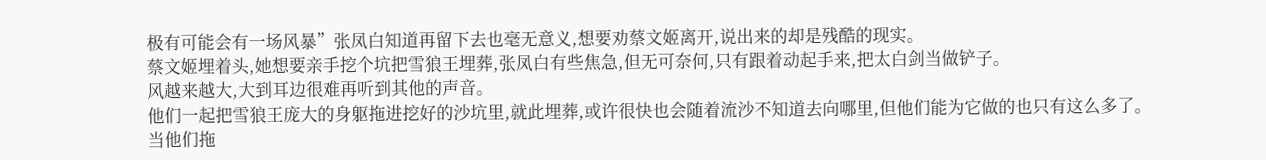极有可能会有一场风暴”张凤白知道再留下去也毫无意义,想要劝蔡文姬离开,说出来的却是残酷的现实。
蔡文姬埋着头,她想要亲手挖个坑把雪狼王埋葬,张凤白有些焦急,但无可奈何,只有跟着动起手来,把太白剑当做铲子。
风越来越大,大到耳边很难再听到其他的声音。
他们一起把雪狼王庞大的身躯拖进挖好的沙坑里,就此埋葬,或许很快也会随着流沙不知道去向哪里,但他们能为它做的也只有这么多了。
当他们拖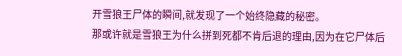开雪狼王尸体的瞬间,就发现了一个始终隐藏的秘密。
那或许就是雪狼王为什么拼到死都不肯后退的理由,因为在它尸体后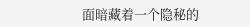面暗藏着一个隐秘的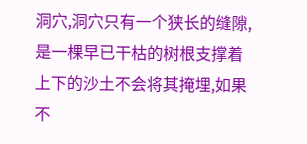洞穴,洞穴只有一个狭长的缝隙,是一棵早已干枯的树根支撑着上下的沙土不会将其掩埋,如果不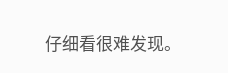仔细看很难发现。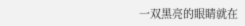一双黑亮的眼睛就在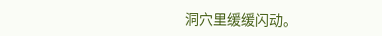洞穴里缓缓闪动。